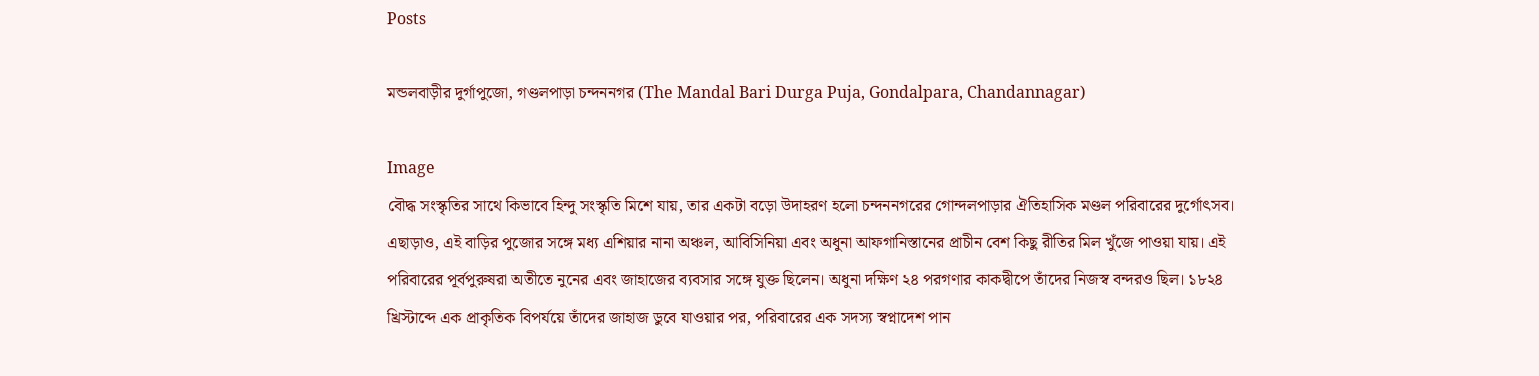Posts

মন্ডলবাড়ীর দুর্গাপুজো, গণ্ডলপাড়া চন্দননগর (The Mandal Bari Durga Puja, Gondalpara, Chandannagar)

Image
বৌদ্ধ সংস্কৃতির সাথে কিভাবে হিন্দু সংস্কৃতি মিশে যায়, তার একটা বড়ো উদাহরণ হলো চন্দননগরের গোন্দলপাড়ার ঐতিহাসিক মণ্ডল পরিবারের দুর্গোৎসব। এছাড়াও, এই বাড়ির পুজোর সঙ্গে মধ্য এশিয়ার নানা অঞ্চল, আবিসিনিয়া এবং অধুনা আফগানিস্তানের প্রাচীন বেশ কিছু রীতির মিল খুঁজে পাওয়া যায়। এই পরিবারের পূর্বপুরুষরা অতীতে নুনের এবং জাহাজের ব্যবসার সঙ্গে যুক্ত ছিলেন। অধুনা দক্ষিণ ২৪ পরগণার কাকদ্বীপে তাঁদের নিজস্ব বন্দরও ছিল। ১৮২৪ খ্রিস্টাব্দে এক প্রাকৃতিক বিপর্যয়ে তাঁদের জাহাজ ডুবে যাওয়ার পর, পরিবারের এক সদস্য স্বপ্নাদেশ পান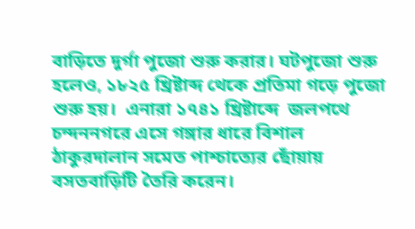বাড়িতে দুর্গা পুজো শুরু করার। ঘটপুজো শুরু হলেও, ১৮২৫ খ্রিষ্টাব্দ থেকে প্রতিমা গড়ে পুজো শুরু হয়।  এনারা ১৭৪১ খ্রিষ্টাব্দে  জলপথে চন্দননগরে এসে গঙ্গার ধারে বিশাল ঠাকুরদালান সমেত পাশ্চাত্যের ছোঁয়ায় বসতবাড়িটি তৈরি করেন।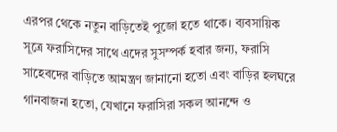এরপর থেকে নতুন বাড়িতেই পুজো হতে থাকে। ব্যবসায়িক সূত্রে ফরাসিদের সাথে এদের সুসম্পর্ক হবার জন্য, ফরাসি সাহেবদের বাড়িতে আমন্ত্রণ জানানো হতো এবং বাড়ির হলঘরে গানবাজনা হতো, যেখানে ফরাসিরা সকল আনন্দে ও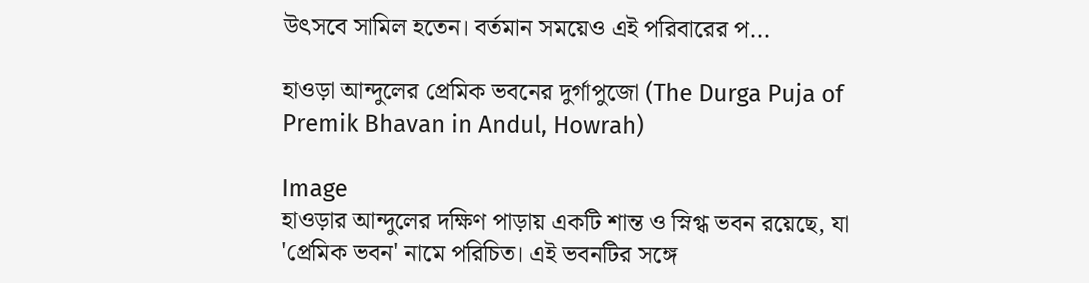উৎসবে সামিল হতেন। বর্তমান সময়েও এই পরিবারের প...

হাওড়া আন্দুলের প্রেমিক ভবনের দুর্গাপুজো (The Durga Puja of Premik Bhavan in Andul, Howrah)

Image
হাওড়ার আন্দুলের দক্ষিণ পাড়ায় একটি শান্ত ও স্নিগ্ধ ভবন রয়েছে, যা 'প্রেমিক ভবন' নামে পরিচিত। এই ভবনটির সঙ্গে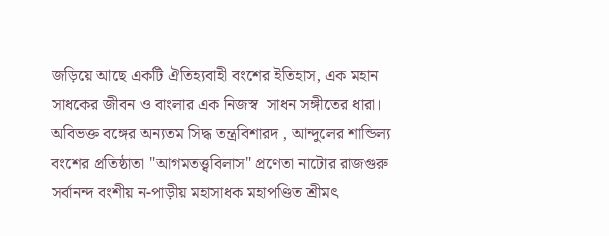জড়িয়ে আছে একটি ঐতিহ্যবাহী বংশের ইতিহাস, এক মহান সাধকের জীবন ও বাংলার এক নিজস্ব  সাধন সঙ্গীতের ধারা। অবিভক্ত বঙ্গের অন্যতম সিদ্ধ তন্ত্রবিশারদ , আন্দুলের শান্ডিল্য বংশের প্রতিষ্ঠাতা "আগমতত্ত্ববিলাস" প্রণেতা নাটোর রাজগুরু সর্বানন্দ বংশীয় ন-পাড়ীয় মহাসাধক মহাপণ্ডিত শ্রীমৎ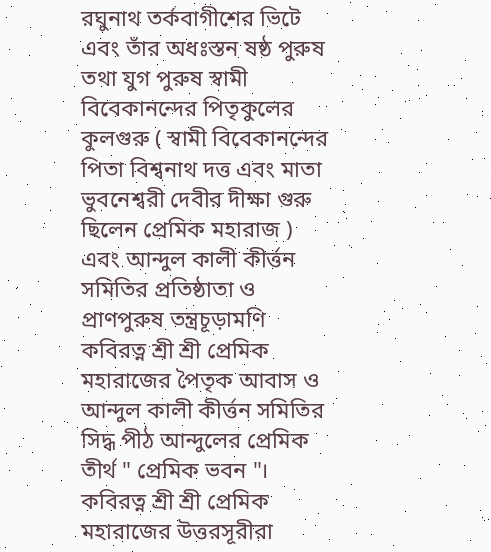রঘুনাথ তর্কবাগীশের ভিটে এবং তাঁর অধঃস্তন ষষ্ঠ পুরুষ তথা যুগ পুরুষ স্বামী বিবেকানন্দের পিতৃকুলের কুলগুরু ( স্বামী বিবেকানন্দের পিতা বিশ্বনাথ দত্ত এবং মাতা ভুবনেশ্বরী দেবীর দীক্ষা গুরু ছিলেন প্রেমিক মহারাজ ) এবং আন্দুল কালী কীর্ত্তন সমিতির প্রতিষ্ঠাতা ও প্রাণপুরুষ তন্ত্রচূড়ামণি কবিরত্ন শ্রী শ্রী প্রেমিক মহারাজের পৈতৃক আবাস ও আন্দুল কালী কীর্ত্তন সমিতির সিদ্ধ পীঠ আন্দুলের প্রেমিক তীর্থ " প্রেমিক ভবন "। কবিরত্ন শ্রী শ্রী প্রেমিক মহারাজের উত্তরসূরীরা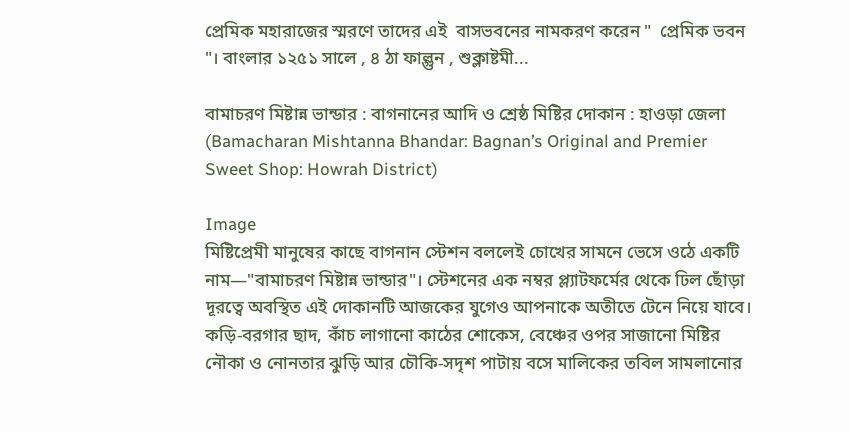প্রেমিক মহারাজের স্মরণে তাদের এই  বাসভবনের নামকরণ করেন "  প্রেমিক ভবন "। বাংলার ১২৫১ সালে , ৪ ঠা ফাল্গুন , শুক্লাষ্টমী...

বামাচরণ মিষ্টান্ন ভান্ডার : বাগনানের আদি ও শ্রেষ্ঠ মিষ্টির দোকান : হাওড়া জেলা (Bamacharan Mishtanna Bhandar: Bagnan’s Original and Premier Sweet Shop: Howrah District)

Image
মিষ্টিপ্রেমী মানুষের কাছে বাগনান স্টেশন বললেই চোখের সামনে ভেসে ওঠে একটি নাম—"বামাচরণ মিষ্টান্ন ভান্ডার"। স্টেশনের এক নম্বর প্ল্যাটফর্মের থেকে ঢিল ছোঁড়া দূরত্বে অবস্থিত এই দোকানটি আজকের যুগেও আপনাকে অতীতে টেনে নিয়ে যাবে।  কড়ি-বরগার ছাদ, কাঁচ লাগানো কাঠের শোকেস, বেঞ্চের ওপর সাজানো মিষ্টির নৌকা ও নোনতার ঝুড়ি আর চৌকি-সদৃশ পাটায় বসে মালিকের তবিল সামলানোর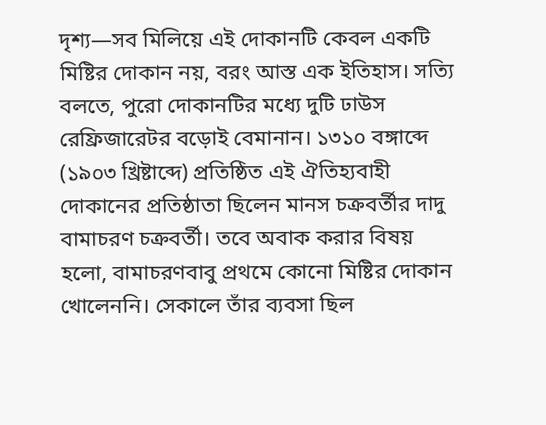দৃশ্য—সব মিলিয়ে এই দোকানটি কেবল একটি মিষ্টির দোকান নয়, বরং আস্ত এক ইতিহাস। সত্যি বলতে, পুরো দোকানটির মধ্যে দুটি ঢাউস রেফ্রিজারেটর বড়োই বেমানান। ১৩১০ বঙ্গাব্দে (১৯০৩ খ্রিষ্টাব্দে) প্রতিষ্ঠিত এই ঐতিহ্যবাহী দোকানের প্রতিষ্ঠাতা ছিলেন মানস চক্রবর্তীর দাদু বামাচরণ চক্রবর্তী। তবে অবাক করার বিষয় হলো, বামাচরণবাবু প্রথমে কোনো মিষ্টির দোকান খোলেননি। সেকালে তাঁর ব্যবসা ছিল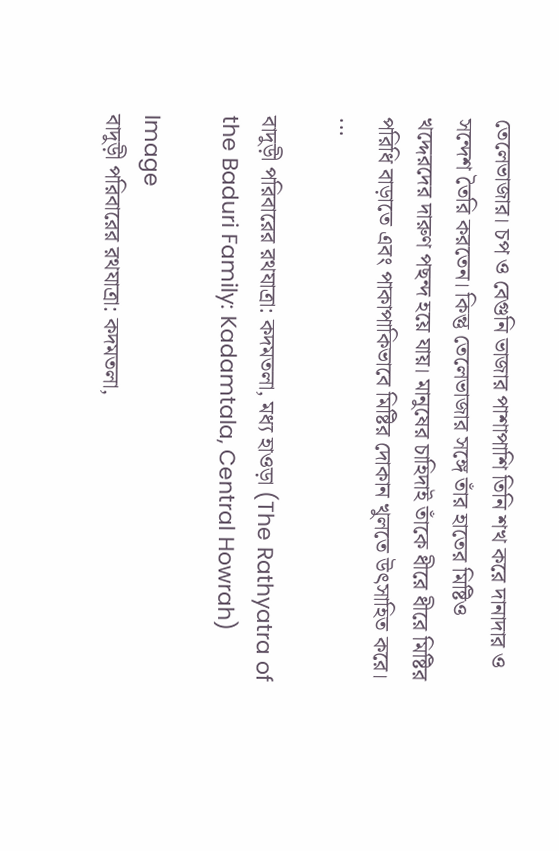তেলেভাজার। চপ ও বেগুনি ভাজার পাশাপাশি তিনি শখ করে দানাদার ও সন্দেশ তৈরি করতেন। কিন্তু তেলেভাজার সঙ্গে তাঁর হাতের মিষ্টিও খদ্দেরদের দারুণ পছন্দ হয়ে যায়। মানুষের চাহিদাই তাঁকে ধীরে ধীরে মিষ্টির পরিধি বাড়াতে এবং পাকাপাকিভাবে মিষ্টির দোকান খুলতে উৎসাহিত করে। ...

বাদুড়ী পরিবারের রথযাত্রা: কদমতলা, মধ্য হাওড়া (The Rathyatra of the Baduri Family: Kadamtala, Central Howrah)

Image
বাদুড়ী পরিবারের রথযাত্রা: কদমতলা,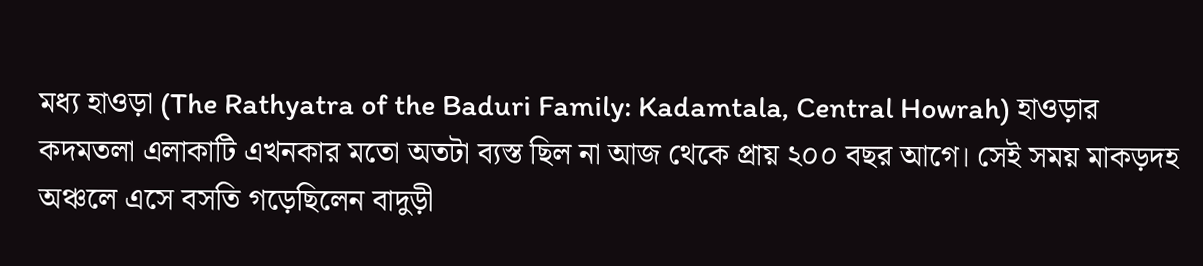মধ্য হাওড়া (The Rathyatra of the Baduri Family: Kadamtala, Central Howrah) হাওড়ার কদমতলা এলাকাটি এখনকার মতো অতটা ব্যস্ত ছিল না আজ থেকে প্রায় ২০০ বছর আগে। সেই সময় মাকড়দহ অঞ্চলে এসে বসতি গড়েছিলেন বাদুড়ী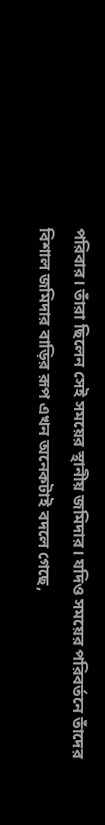পরিবার। তাঁরা ছিলেন সেই সময়ের স্থানীয় জমিদার। যদিও সময়ের পরিবর্তনে তাঁদের বিশাল জমিদার বাড়ির রূপ এখন অনেকটাই বদলে গেছে,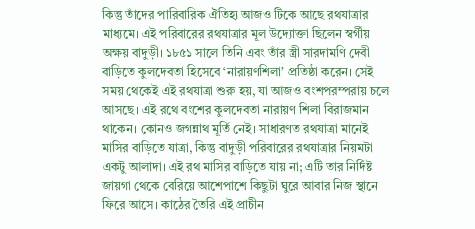কিন্তু তাঁদের পারিবারিক ঐতিহ্য আজও টিকে আছে রথযাত্রার মাধ্যমে। এই পরিবারের রথযাত্রার মূল উদ্যোক্তা ছিলেন স্বর্গীয় অক্ষয় বাদুড়ী। ১৮৫১ সালে তিনি এবং তাঁর স্ত্রী সারদামণি দেবী বাড়িতে কুলদেবতা হিসেবে ‘নারায়ণশিলা’ প্রতিষ্ঠা করেন। সেই সময় থেকেই এই রথযাত্রা শুরু হয়, যা আজও বংশপরম্পরায় চলে আসছে। এই রথে বংশের কুলদেবতা নারায়ণ শিলা বিরাজমান থাকেন। কোনও জগন্নাথ মূর্তি নেই। সাধারণত রথযাত্রা মানেই মাসির বাড়িতে যাত্রা, কিন্তু বাদুড়ী পরিবারের রথযাত্রার নিয়মটা একটু আলাদা। এই রথ মাসির বাড়িতে যায় না; এটি তার নির্দিষ্ট জায়গা থেকে বেরিয়ে আশেপাশে কিছুটা ঘুরে আবার নিজ স্থানে ফিরে আসে। কাঠের তৈরি এই প্রাচীন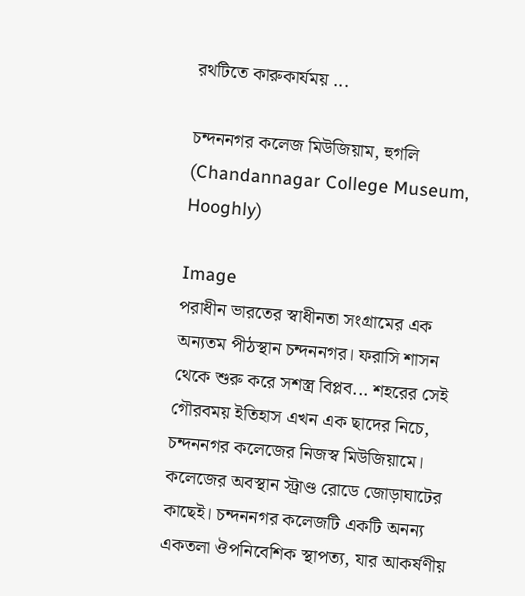রথটিতে কারুকার্যময় ...

চন্দননগর কলেজ মিউজিয়াম, হুগলি (Chandannagar College Museum, Hooghly)

Image
পরাধীন ভারতের স্বাধীনতা সংগ্রামের এক অন্যতম পীঠস্থান চন্দননগর। ফরাসি শাসন থেকে শুরু করে সশস্ত্র বিপ্লব... শহরের সেই গৌরবময় ইতিহাস এখন এক ছাদের নিচে, চন্দননগর কলেজের নিজস্ব মিউজিয়ামে। কলেজের অবস্থান স্ট্রাণ্ড রোডে জোড়াঘাটের কাছেই। চন্দননগর কলেজটি একটি অনন্য একতলা ঔপনিবেশিক স্থাপত্য, যার আকর্ষণীয়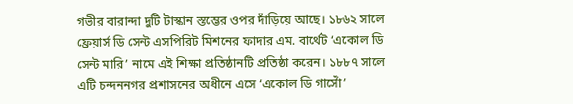গভীর বারান্দা দুটি টাস্কান স্তম্ভের ওপর দাঁড়িয়ে আছে। ১৮৬২ সালে ফ্রেয়ার্স ডি সেন্ট এসপিরিট মিশনের ফাদার এম. বার্থেট ‘একোল ডি সেন্ট মারি’ নামে এই শিক্ষা প্রতিষ্ঠানটি প্রতিষ্ঠা করেন। ১৮৮৭ সালে এটি চন্দননগর প্রশাসনের অধীনে এসে ‘একোল ডি গার্সোঁ’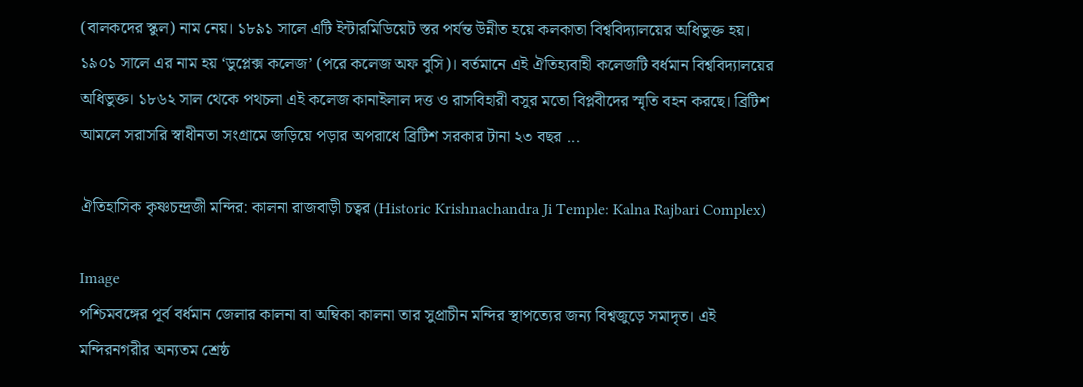(বালকদের স্কুল) নাম নেয়। ১৮৯১ সালে এটি ইন্টারমিডিয়েট স্তর পর্যন্ত উন্নীত হয়ে কলকাতা বিশ্ববিদ্যালয়ের অধিভুক্ত হয়। ১৯০১ সালে এর নাম হয় ‘ডুপ্লেক্স কলেজ’ (পরে কলেজ অফ বুসি)। বর্তমানে এই ঐতিহ্যবাহী কলেজটি বর্ধমান বিশ্ববিদ্যালয়ের অধিভুক্ত। ১৮৬২ সাল থেকে পথচলা এই কলেজ কানাইলাল দত্ত ও রাসবিহারী বসুর মতো বিপ্লবীদের স্মৃতি বহন করছে। ব্রিটিশ আমলে সরাসরি স্বাধীনতা সংগ্রামে জড়িয়ে পড়ার অপরাধে ব্রিটিশ সরকার টানা ২৩ বছর ...

ঐতিহাসিক কৃষ্ণচন্দ্রজী মন্দির: কালনা রাজবাড়ী চত্বর (Historic Krishnachandra Ji Temple: Kalna Rajbari Complex)

Image
পশ্চিমবঙ্গের পূর্ব বর্ধমান জেলার কালনা বা অম্বিকা কালনা তার সুপ্রাচীন মন্দির স্থাপত্যের জন্য বিশ্বজুড়ে সমাদৃত। এই মন্দিরনগরীর অন্যতম শ্রেষ্ঠ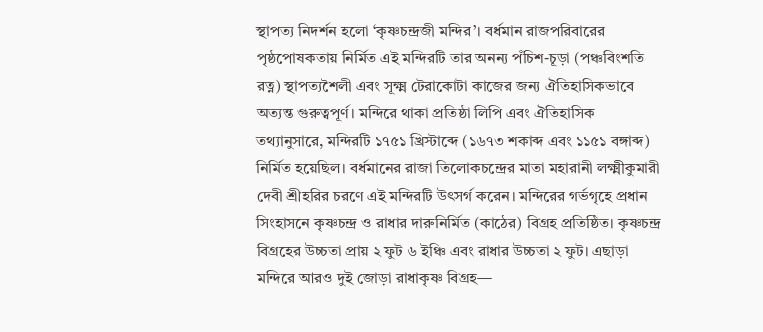স্থাপত্য নিদর্শন হলো ‘কৃষ্ণচন্দ্রজী মন্দির’। বর্ধমান রাজপরিবারের পৃষ্ঠপোষকতায় নির্মিত এই মন্দিরটি তার অনন্য পঁচিশ-চূড়া (পঞ্চবিংশতি রত্ন) স্থাপত্যশৈলী এবং সূক্ষ্ম টেরাকোটা কাজের জন্য ঐতিহাসিকভাবে অত্যন্ত গুরুত্বপূর্ণ। মন্দিরে থাকা প্রতিষ্ঠা লিপি এবং ঐতিহাসিক তথ্যানুসারে, মন্দিরটি ১৭৫১ খ্রিস্টাব্দে (১৬৭৩ শকাব্দ এবং ১১৫১ বঙ্গাব্দ) নির্মিত হয়েছিল। বর্ধমানের রাজা তিলোকচন্দ্রের মাতা মহারানী লক্ষ্মীকুমারী দেবী শ্রীহরির চরণে এই মন্দিরটি উৎসর্গ করেন। মন্দিরের গর্ভগৃহে প্রধান সিংহাসনে কৃষ্ণচন্দ্র ও রাধার দারুনির্মিত (কাঠের) বিগ্রহ প্রতিষ্ঠিত। কৃষ্ণচন্দ্র বিগ্রহের উচ্চতা প্রায় ২ ফুট ৬ ইঞ্চি এবং রাধার উচ্চতা ২ ফুট। এছাড়া মন্দিরে আরও দুই জোড়া রাধাকৃষ্ণ বিগ্রহ—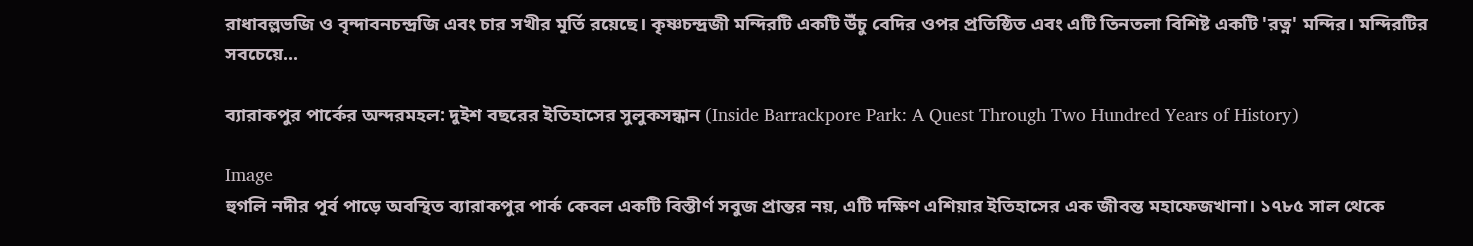রাধাবল্লভজি ও বৃন্দাবনচন্দ্রজি এবং চার সখীর মূর্তি রয়েছে। কৃষ্ণচন্দ্রজী মন্দিরটি একটি উঁচু বেদির ওপর প্রতিষ্ঠিত এবং এটি তিনতলা বিশিষ্ট একটি 'রত্ন' মন্দির। মন্দিরটির সবচেয়ে...

ব্যারাকপুর পার্কের অন্দরমহল: দুইশ বছরের ইতিহাসের সুলুকসন্ধান (Inside Barrackpore Park: A Quest Through Two Hundred Years of History)

Image
হুগলি নদীর পূর্ব পাড়ে অবস্থিত ব্যারাকপুর পার্ক কেবল একটি বিস্তীর্ণ সবুজ প্রান্তর নয়, এটি দক্ষিণ এশিয়ার ইতিহাসের এক জীবন্ত মহাফেজখানা। ১৭৮৫ সাল থেকে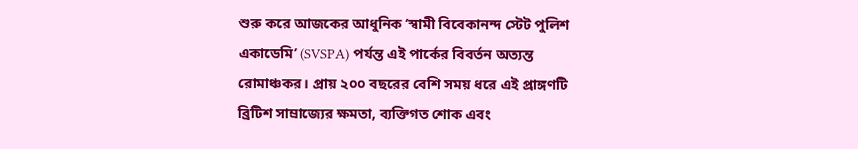শুরু করে আজকের আধুনিক ‘স্বামী বিবেকানন্দ স্টেট পুলিশ একাডেমি’ (SVSPA) পর্যন্ত এই পার্কের বিবর্তন অত্যন্ত রোমাঞ্চকর। প্রায় ২০০ বছরের বেশি সময় ধরে এই প্রাঙ্গণটি ব্রিটিশ সাম্রাজ্যের ক্ষমতা, ব্যক্তিগত শোক এবং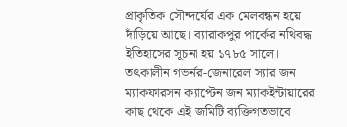প্রাকৃতিক সৌন্দর্যের এক মেলবন্ধন হয়ে দাঁড়িয়ে আছে। ব্যারাকপুর পার্কের নথিবদ্ধ ইতিহাসের সূচনা হয় ১৭৮৫ সালে। তৎকালীন গভর্নর-জেনারেল স্যার জন ম্যাকফারসন ক্যাপ্টেন জন ম্যাকইন্টায়ারের কাছ থেকে এই জমিটি ব্যক্তিগতভাবে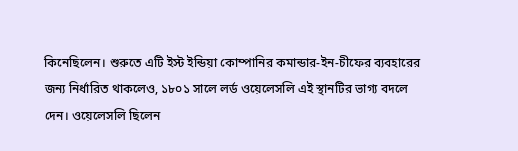কিনেছিলেন। শুরুতে এটি ইস্ট ইন্ডিয়া কোম্পানির কমান্ডার-ইন-চীফের ব্যবহারের জন্য নির্ধারিত থাকলেও, ১৮০১ সালে লর্ড ওয়েলেসলি এই স্থানটির ভাগ্য বদলে দেন। ওয়েলেসলি ছিলেন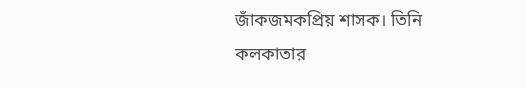জাঁকজমকপ্রিয় শাসক। তিনি কলকাতার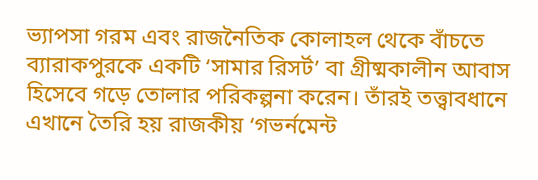ভ্যাপসা গরম এবং রাজনৈতিক কোলাহল থেকে বাঁচতে ব্যারাকপুরকে একটি ‘সামার রিসর্ট’ বা গ্রীষ্মকালীন আবাস হিসেবে গড়ে তোলার পরিকল্পনা করেন। তাঁরই তত্ত্বাবধানে এখানে তৈরি হয় রাজকীয় ‘গভর্নমেন্ট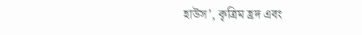হাউস’, কৃত্রিম হ্রদ এবং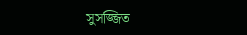সুসজ্জিত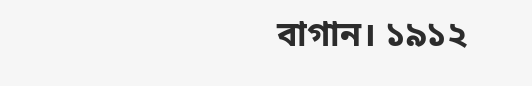বাগান। ১৯১২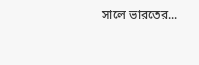সালে ভারতের...